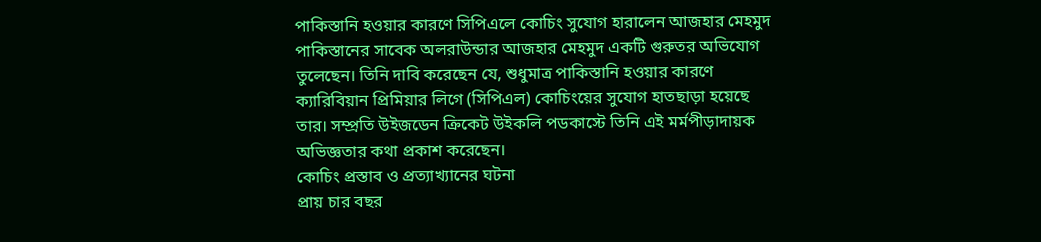পাকিস্তানি হওয়ার কারণে সিপিএলে কোচিং সুযোগ হারালেন আজহার মেহমুদ
পাকিস্তানের সাবেক অলরাউন্ডার আজহার মেহমুদ একটি গুরুতর অভিযোগ তুলেছেন। তিনি দাবি করেছেন যে, শুধুমাত্র পাকিস্তানি হওয়ার কারণে ক্যারিবিয়ান প্রিমিয়ার লিগে (সিপিএল) কোচিংয়ের সুযোগ হাতছাড়া হয়েছে তার। সম্প্রতি উইজডেন ক্রিকেট উইকলি পডকাস্টে তিনি এই মর্মপীড়াদায়ক অভিজ্ঞতার কথা প্রকাশ করেছেন।
কোচিং প্রস্তাব ও প্রত্যাখ্যানের ঘটনা
প্রায় চার বছর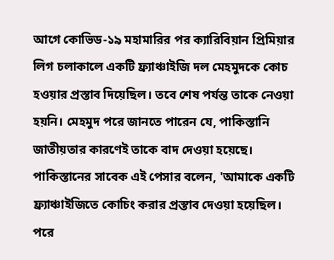আগে কোভিড-১৯ মহামারির পর ক্যারিবিয়ান প্রিমিয়ার লিগ চলাকালে একটি ফ্র্যাঞ্চাইজি দল মেহমুদকে কোচ হওয়ার প্রস্তাব দিয়েছিল। তবে শেষ পর্যন্ত তাকে নেওয়া হয়নি। মেহমুদ পরে জানতে পারেন যে, পাকিস্তানি জাতীয়তার কারণেই তাকে বাদ দেওয়া হয়েছে।
পাকিস্তানের সাবেক এই পেসার বলেন, 'আমাকে একটি ফ্র্যাঞ্চাইজিতে কোচিং করার প্রস্তাব দেওয়া হয়েছিল। পরে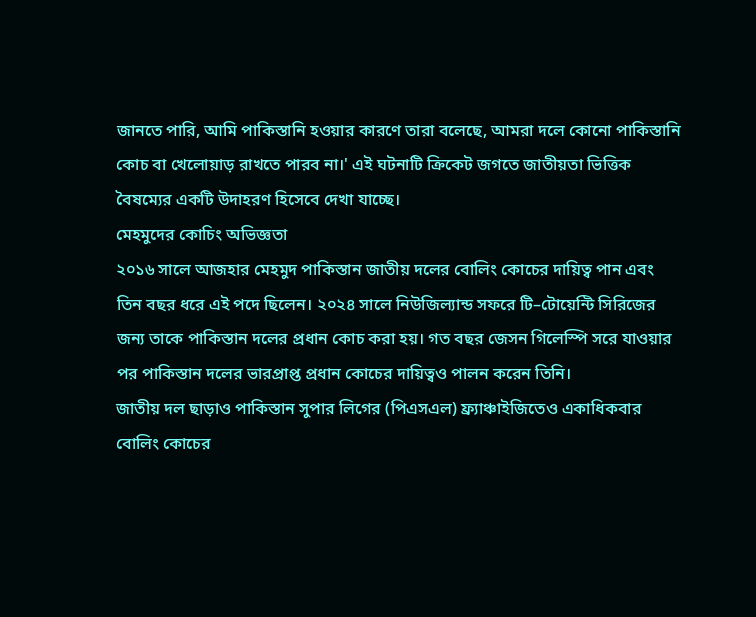জানতে পারি, আমি পাকিস্তানি হওয়ার কারণে তারা বলেছে, আমরা দলে কোনো পাকিস্তানি কোচ বা খেলোয়াড় রাখতে পারব না।' এই ঘটনাটি ক্রিকেট জগতে জাতীয়তা ভিত্তিক বৈষম্যের একটি উদাহরণ হিসেবে দেখা যাচ্ছে।
মেহমুদের কোচিং অভিজ্ঞতা
২০১৬ সালে আজহার মেহমুদ পাকিস্তান জাতীয় দলের বোলিং কোচের দায়িত্ব পান এবং তিন বছর ধরে এই পদে ছিলেন। ২০২৪ সালে নিউজিল্যান্ড সফরে টি–টোয়েন্টি সিরিজের জন্য তাকে পাকিস্তান দলের প্রধান কোচ করা হয়। গত বছর জেসন গিলেস্পি সরে যাওয়ার পর পাকিস্তান দলের ভারপ্রাপ্ত প্রধান কোচের দায়িত্বও পালন করেন তিনি।
জাতীয় দল ছাড়াও পাকিস্তান সুপার লিগের (পিএসএল) ফ্র্যাঞ্চাইজিতেও একাধিকবার বোলিং কোচের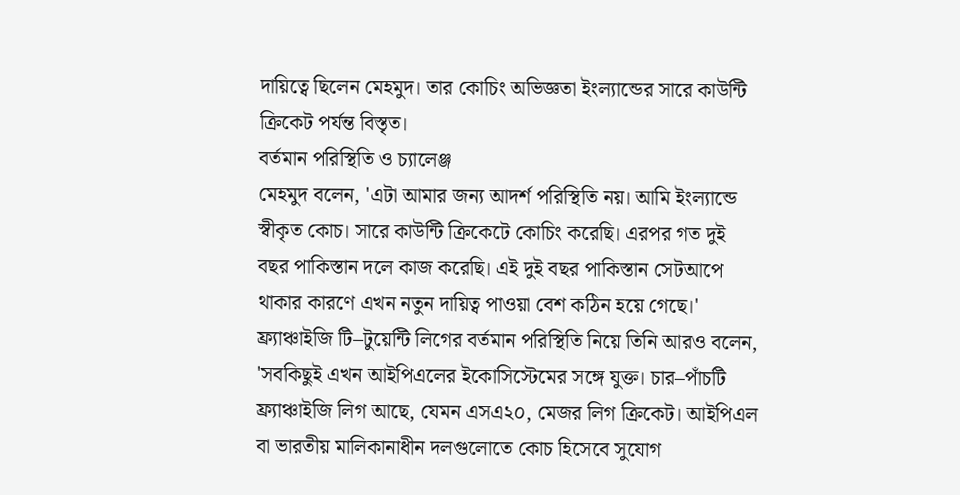দায়িত্বে ছিলেন মেহমুদ। তার কোচিং অভিজ্ঞতা ইংল্যান্ডের সারে কাউন্টি ক্রিকেট পর্যন্ত বিস্তৃত।
বর্তমান পরিস্থিতি ও চ্যালেঞ্জ
মেহমুদ বলেন, 'এটা আমার জন্য আদর্শ পরিস্থিতি নয়। আমি ইংল্যান্ডে স্বীকৃত কোচ। সারে কাউন্টি ক্রিকেটে কোচিং করেছি। এরপর গত দুই বছর পাকিস্তান দলে কাজ করেছি। এই দুই বছর পাকিস্তান সেটআপে থাকার কারণে এখন নতুন দায়িত্ব পাওয়া বেশ কঠিন হয়ে গেছে।'
ফ্র্যাঞ্চাইজি টি–টুয়েন্টি লিগের বর্তমান পরিস্থিতি নিয়ে তিনি আরও বলেন, 'সবকিছুই এখন আইপিএলের ইকোসিস্টেমের সঙ্গে যুক্ত। চার–পাঁচটি ফ্র্যাঞ্চাইজি লিগ আছে, যেমন এসএ২০, মেজর লিগ ক্রিকেট। আইপিএল বা ভারতীয় মালিকানাধীন দলগুলোতে কোচ হিসেবে সুযোগ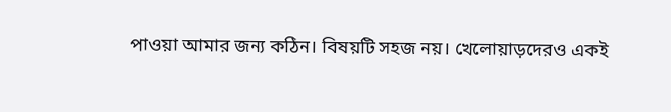পাওয়া আমার জন্য কঠিন। বিষয়টি সহজ নয়। খেলোয়াড়দেরও একই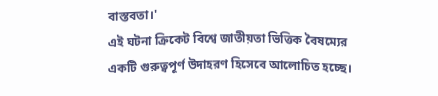বাস্তবতা।'
এই ঘটনা ক্রিকেট বিশ্বে জাতীয়তা ভিত্তিক বৈষম্যের একটি গুরুত্বপূর্ণ উদাহরণ হিসেবে আলোচিত হচ্ছে।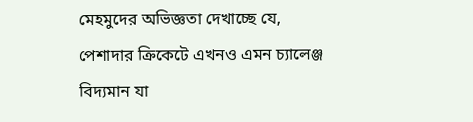মেহমুদের অভিজ্ঞতা দেখাচ্ছে যে, পেশাদার ক্রিকেটে এখনও এমন চ্যালেঞ্জ বিদ্যমান যা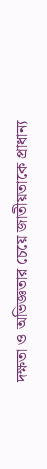দক্ষতা ও অভিজ্ঞতার চেয়ে জাতীয়তাকে প্রাধান্য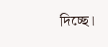দিচ্ছে।